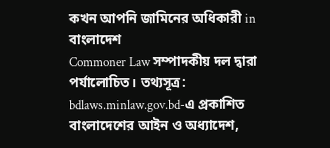কখন আপনি জামিনের অধিকারী in বাংলাদেশ
Commoner Law সম্পাদকীয় দল দ্বারা পর্যালোচিত। তথ্যসূত্র: bdlaws.minlaw.gov.bd-এ প্রকাশিত বাংলাদেশের আইন ও অধ্যাদেশ,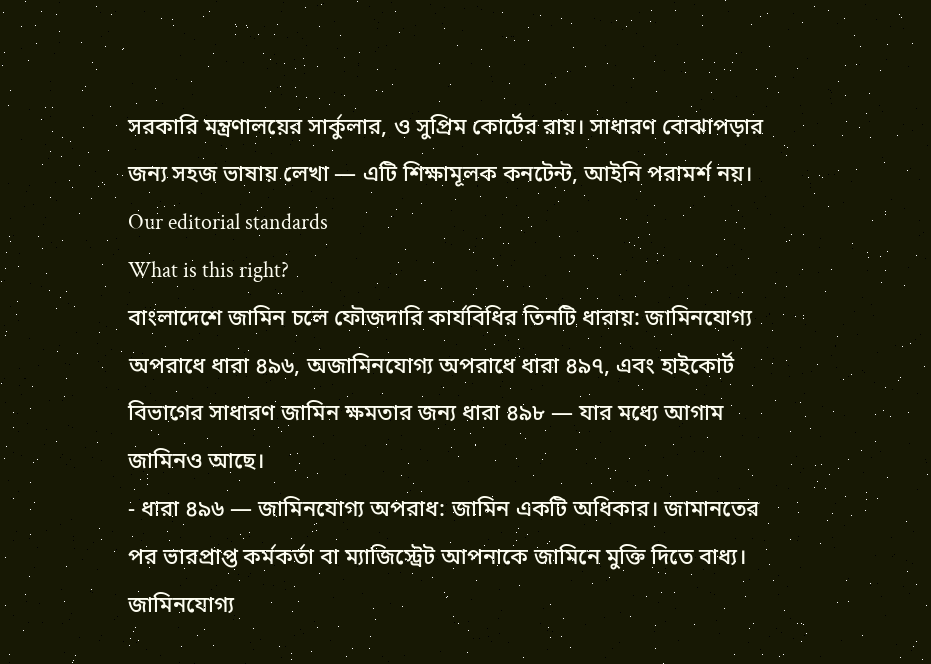সরকারি মন্ত্রণালয়ের সার্কুলার, ও সুপ্রিম কোর্টের রায়। সাধারণ বোঝাপড়ার জন্য সহজ ভাষায় লেখা — এটি শিক্ষামূলক কনটেন্ট, আইনি পরামর্শ নয়। Our editorial standards
What is this right?
বাংলাদেশে জামিন চলে ফৌজদারি কার্যবিধির তিনটি ধারায়: জামিনযোগ্য অপরাধে ধারা ৪৯৬, অজামিনযোগ্য অপরাধে ধারা ৪৯৭, এবং হাইকোর্ট বিভাগের সাধারণ জামিন ক্ষমতার জন্য ধারা ৪৯৮ — যার মধ্যে আগাম জামিনও আছে।
- ধারা ৪৯৬ — জামিনযোগ্য অপরাধ: জামিন একটি অধিকার। জামানতের পর ভারপ্রাপ্ত কর্মকর্তা বা ম্যাজিস্ট্রেট আপনাকে জামিনে মুক্তি দিতে বাধ্য। জামিনযোগ্য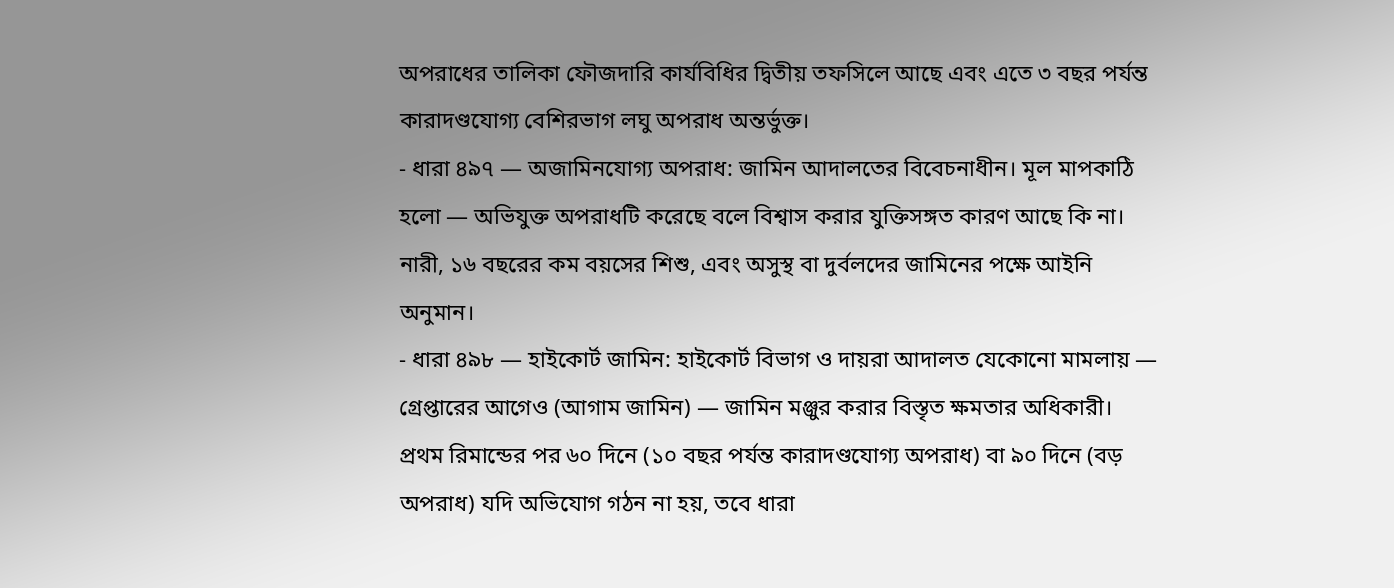অপরাধের তালিকা ফৌজদারি কার্যবিধির দ্বিতীয় তফসিলে আছে এবং এতে ৩ বছর পর্যন্ত কারাদণ্ডযোগ্য বেশিরভাগ লঘু অপরাধ অন্তর্ভুক্ত।
- ধারা ৪৯৭ — অজামিনযোগ্য অপরাধ: জামিন আদালতের বিবেচনাধীন। মূল মাপকাঠি হলো — অভিযুক্ত অপরাধটি করেছে বলে বিশ্বাস করার যুক্তিসঙ্গত কারণ আছে কি না। নারী, ১৬ বছরের কম বয়সের শিশু, এবং অসুস্থ বা দুর্বলদের জামিনের পক্ষে আইনি অনুমান।
- ধারা ৪৯৮ — হাইকোর্ট জামিন: হাইকোর্ট বিভাগ ও দায়রা আদালত যেকোনো মামলায় — গ্রেপ্তারের আগেও (আগাম জামিন) — জামিন মঞ্জুর করার বিস্তৃত ক্ষমতার অধিকারী।
প্রথম রিমান্ডের পর ৬০ দিনে (১০ বছর পর্যন্ত কারাদণ্ডযোগ্য অপরাধ) বা ৯০ দিনে (বড় অপরাধ) যদি অভিযোগ গঠন না হয়, তবে ধারা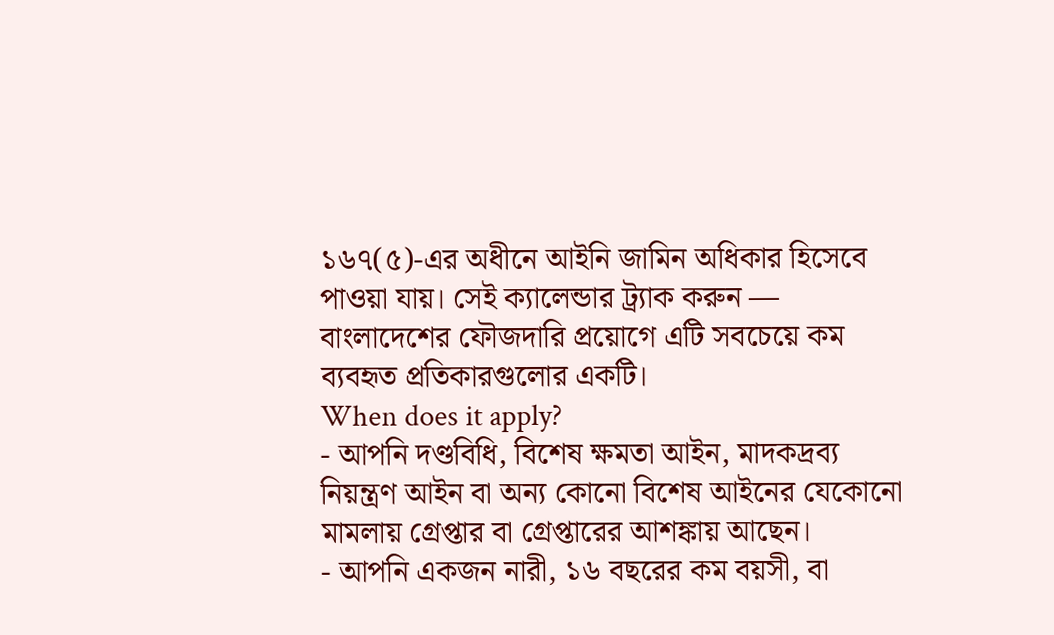১৬৭(৫)-এর অধীনে আইনি জামিন অধিকার হিসেবে পাওয়া যায়। সেই ক্যালেন্ডার ট্র্যাক করুন — বাংলাদেশের ফৌজদারি প্রয়োগে এটি সবচেয়ে কম ব্যবহৃত প্রতিকারগুলোর একটি।
When does it apply?
- আপনি দণ্ডবিধি, বিশেষ ক্ষমতা আইন, মাদকদ্রব্য নিয়ন্ত্রণ আইন বা অন্য কোনো বিশেষ আইনের যেকোনো মামলায় গ্রেপ্তার বা গ্রেপ্তারের আশঙ্কায় আছেন।
- আপনি একজন নারী, ১৬ বছরের কম বয়সী, বা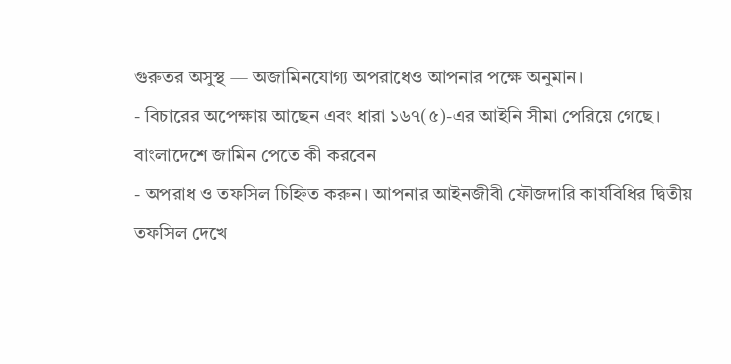গুরুতর অসুস্থ — অজামিনযোগ্য অপরাধেও আপনার পক্ষে অনুমান।
- বিচারের অপেক্ষায় আছেন এবং ধারা ১৬৭(৫)-এর আইনি সীমা পেরিয়ে গেছে।
বাংলাদেশে জামিন পেতে কী করবেন
- অপরাধ ও তফসিল চিহ্নিত করুন। আপনার আইনজীবী ফৌজদারি কার্যবিধির দ্বিতীয় তফসিল দেখে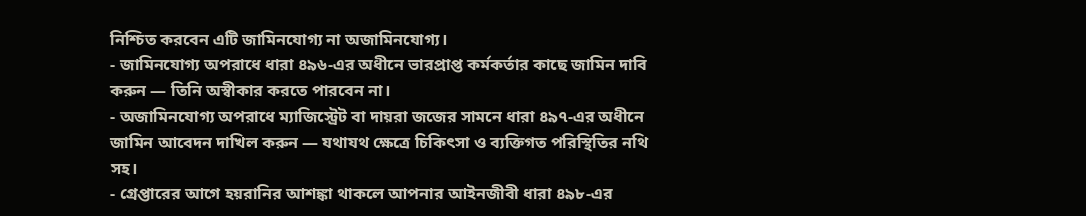নিশ্চিত করবেন এটি জামিনযোগ্য না অজামিনযোগ্য।
- জামিনযোগ্য অপরাধে ধারা ৪৯৬-এর অধীনে ভারপ্রাপ্ত কর্মকর্তার কাছে জামিন দাবি করুন — তিনি অস্বীকার করতে পারবেন না।
- অজামিনযোগ্য অপরাধে ম্যাজিস্ট্রেট বা দায়রা জজের সামনে ধারা ৪৯৭-এর অধীনে জামিন আবেদন দাখিল করুন — যথাযথ ক্ষেত্রে চিকিৎসা ও ব্যক্তিগত পরিস্থিতির নথি সহ।
- গ্রেপ্তারের আগে হয়রানির আশঙ্কা থাকলে আপনার আইনজীবী ধারা ৪৯৮-এর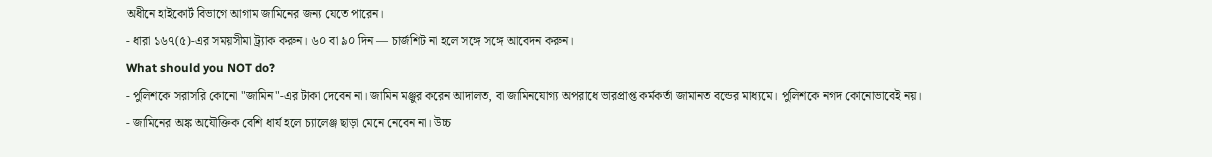অধীনে হাইকোর্ট বিভাগে আগাম জামিনের জন্য যেতে পারেন।
- ধারা ১৬৭(৫)-এর সময়সীমা ট্র্যাক করুন। ৬০ বা ৯০ দিন — চার্জশিট না হলে সঙ্গে সঙ্গে আবেদন করুন।
What should you NOT do?
- পুলিশকে সরাসরি কোনো "জামিন"-এর টাকা দেবেন না। জামিন মঞ্জুর করেন আদালত, বা জামিনযোগ্য অপরাধে ভারপ্রাপ্ত কর্মকর্তা জামানত বন্ডের মাধ্যমে। পুলিশকে নগদ কোনোভাবেই নয়।
- জামিনের অঙ্ক অযৌক্তিক বেশি ধার্য হলে চ্যালেঞ্জ ছাড়া মেনে নেবেন না। উচ্চ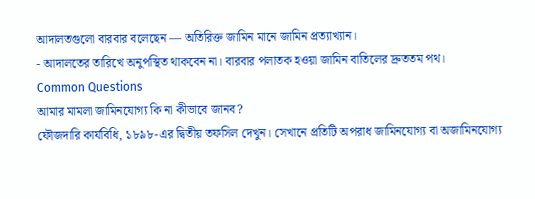আদালতগুলো বারবার বলেছেন — অতিরিক্ত জামিন মানে জামিন প্রত্যাখ্যান।
- আদালতের তারিখে অনুপস্থিত থাকবেন না। বারবার পলাতক হওয়া জামিন বাতিলের দ্রুততম পথ।
Common Questions
আমার মামলা জামিনযোগ্য কি না কীভাবে জানব?
ফৌজদারি কার্যবিধি, ১৮৯৮-এর দ্বিতীয় তফসিল দেখুন। সেখানে প্রতিটি অপরাধ জামিনযোগ্য বা অজামিনযোগ্য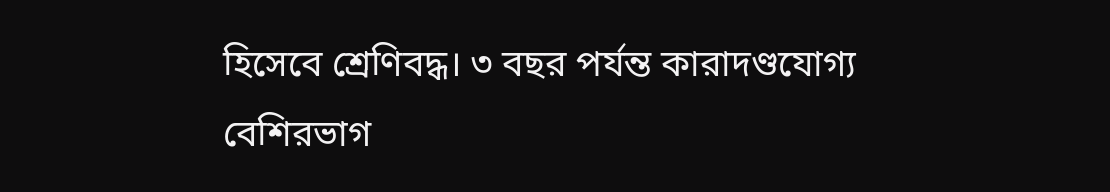হিসেবে শ্রেণিবদ্ধ। ৩ বছর পর্যন্ত কারাদণ্ডযোগ্য বেশিরভাগ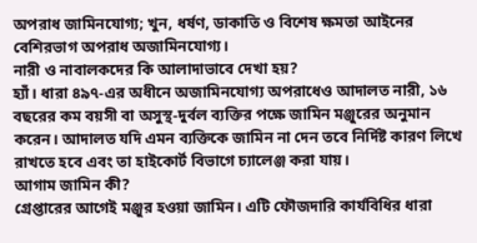অপরাধ জামিনযোগ্য; খুন, ধর্ষণ, ডাকাতি ও বিশেষ ক্ষমতা আইনের বেশিরভাগ অপরাধ অজামিনযোগ্য।
নারী ও নাবালকদের কি আলাদাভাবে দেখা হয়?
হ্যাঁ। ধারা ৪৯৭-এর অধীনে অজামিনযোগ্য অপরাধেও আদালত নারী, ১৬ বছরের কম বয়সী বা অসুস্থ-দুর্বল ব্যক্তির পক্ষে জামিন মঞ্জুরের অনুমান করেন। আদালত যদি এমন ব্যক্তিকে জামিন না দেন তবে নির্দিষ্ট কারণ লিখে রাখতে হবে এবং তা হাইকোর্ট বিভাগে চ্যালেঞ্জ করা যায়।
আগাম জামিন কী?
গ্রেপ্তারের আগেই মঞ্জুর হওয়া জামিন। এটি ফৌজদারি কার্যবিধির ধারা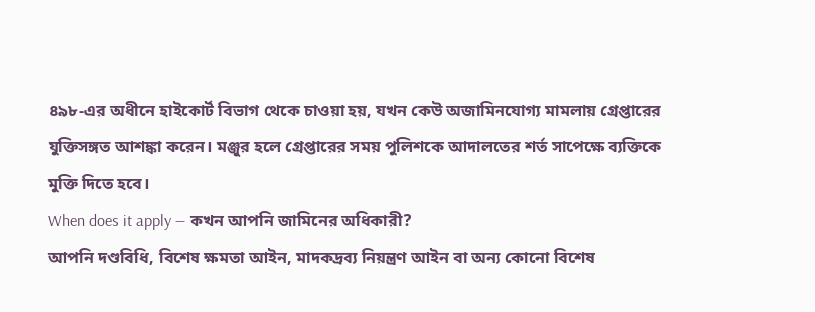৪৯৮-এর অধীনে হাইকোর্ট বিভাগ থেকে চাওয়া হয়, যখন কেউ অজামিনযোগ্য মামলায় গ্রেপ্তারের যুক্তিসঙ্গত আশঙ্কা করেন। মঞ্জুর হলে গ্রেপ্তারের সময় পুলিশকে আদালতের শর্ত সাপেক্ষে ব্যক্তিকে মুক্তি দিতে হবে।
When does it apply — কখন আপনি জামিনের অধিকারী?
আপনি দণ্ডবিধি, বিশেষ ক্ষমতা আইন, মাদকদ্রব্য নিয়ন্ত্রণ আইন বা অন্য কোনো বিশেষ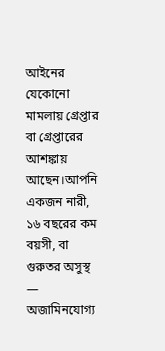আইনের যেকোনো মামলায় গ্রেপ্তার বা গ্রেপ্তারের আশঙ্কায় আছেন।আপনি একজন নারী, ১৬ বছরের কম বয়সী, বা গুরুতর অসুস্থ — অজামিনযোগ্য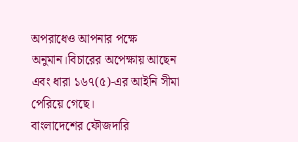অপরাধেও আপনার পক্ষে অনুমান।বিচারের অপেক্ষায় আছেন এবং ধারা ১৬৭(৫)-এর আইনি সীমা পেরিয়ে গেছে।
বাংলাদেশের ফৌজদারি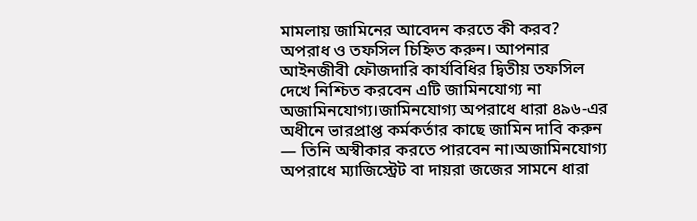মামলায় জামিনের আবেদন করতে কী করব?
অপরাধ ও তফসিল চিহ্নিত করুন। আপনার আইনজীবী ফৌজদারি কার্যবিধির দ্বিতীয় তফসিল দেখে নিশ্চিত করবেন এটি জামিনযোগ্য না অজামিনযোগ্য।জামিনযোগ্য অপরাধে ধারা ৪৯৬-এর অধীনে ভারপ্রাপ্ত কর্মকর্তার কাছে জামিন দাবি করুন — তিনি অস্বীকার করতে পারবেন না।অজামিনযোগ্য অপরাধে ম্যাজিস্ট্রেট বা দায়রা জজের সামনে ধারা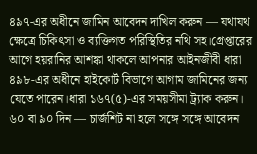৪৯৭-এর অধীনে জামিন আবেদন দাখিল করুন — যথাযথ ক্ষেত্রে চিকিৎসা ও ব্যক্তিগত পরিস্থিতির নথি সহ।গ্রেপ্তারের আগে হয়রানির আশঙ্কা থাকলে আপনার আইনজীবী ধারা ৪৯৮-এর অধীনে হাইকোর্ট বিভাগে আগাম জামিনের জন্য যেতে পারেন।ধারা ১৬৭(৫)-এর সময়সীমা ট্র্যাক করুন। ৬০ বা ৯০ দিন — চার্জশিট না হলে সঙ্গে সঙ্গে আবেদন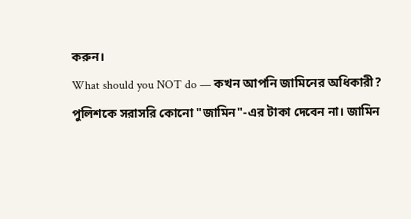করুন।
What should you NOT do — কখন আপনি জামিনের অধিকারী?
পুলিশকে সরাসরি কোনো "জামিন"-এর টাকা দেবেন না। জামিন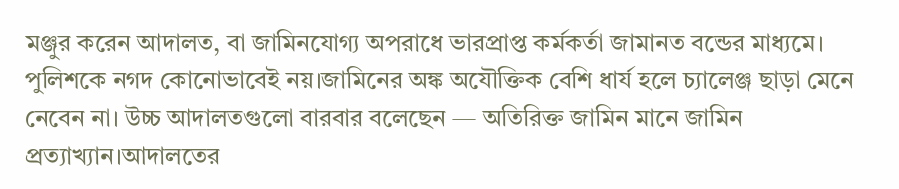মঞ্জুর করেন আদালত, বা জামিনযোগ্য অপরাধে ভারপ্রাপ্ত কর্মকর্তা জামানত বন্ডের মাধ্যমে। পুলিশকে নগদ কোনোভাবেই নয়।জামিনের অঙ্ক অযৌক্তিক বেশি ধার্য হলে চ্যালেঞ্জ ছাড়া মেনে নেবেন না। উচ্চ আদালতগুলো বারবার বলেছেন — অতিরিক্ত জামিন মানে জামিন প্রত্যাখ্যান।আদালতের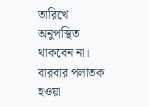তারিখে অনুপস্থিত থাকবেন না। বারবার পলাতক হওয়া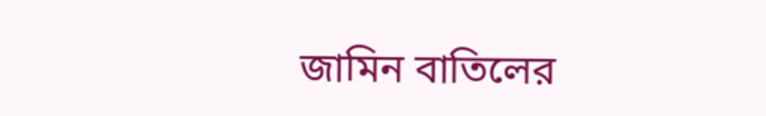জামিন বাতিলের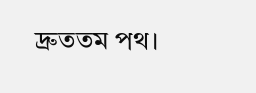দ্রুততম পথ।